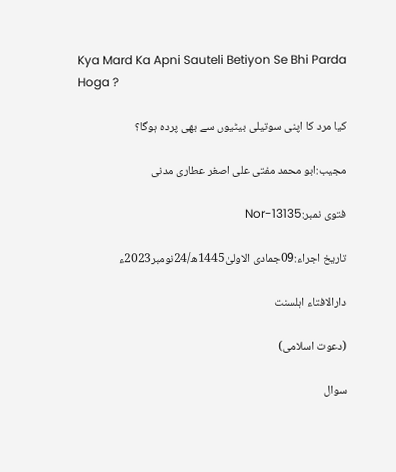Kya Mard Ka Apni Sauteli Betiyon Se Bhi Parda Hoga ?

کیا مرد کا اپنی سوتیلی بیٹیوں سے بھی پردہ ہوگا؟

مجیب:ابو محمد مفتی علی اصغر عطاری مدنی

فتوی نمبر:Nor-13135

تاریخ اجراء:09جمادی الاولیٰ1445ھ/24نومبر2023ء

دارالافتاء اہلسنت

(دعوت اسلامی)

سوال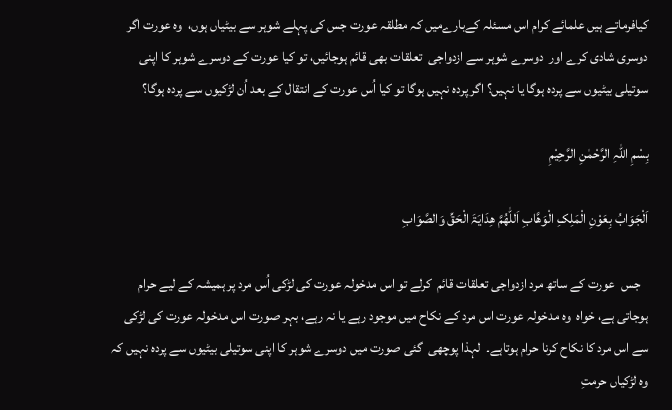کیافرماتے ہیں علمائے کرام اس مسئلہ کےبارےمیں کہ مطلقہ عورت جس کی پہلے شوہر سے بیٹیاں ہوں،  وہ عورت اگر دوسری شادی کرے اور  دوسرے شوہر سے ازدواجی  تعلقات بھی قائم ہوجائیں، تو کیا عورت کے دوسرے شوہر کا اپنی سوتیلی بیٹیوں سے پردہ ہوگا یا نہیں؟ اگر پردہ نہیں ہوگا تو کیا اُس عورت کے انتقال کے بعد اُن لڑکیوں سے پردہ ہوگا؟

بِسْمِ اللہِ الرَّحْمٰنِ الرَّحِيْمِ

اَلْجَوَابُ بِعَوْنِ الْمَلِکِ الْوَھَّابِ اَللّٰھُمَّ ھِدَایَۃَ الْحَقِّ وَالصَّوَابِ

   جس  عورت کے ساتھ مرد ازدواجی تعلقات قائم  کرلے تو اس مدخولہ عورت کی لڑکی اُس مرد پر ہمیشہ کے لیے حرام ہوجاتی ہے، خواہ  وہ مدخولہ عورت اس مرد کے نکاح میں موجود رہے یا نہ رہے، بہر صورت اس مدخولہ عورت کی لڑکی  سے اس مرد کا نکاح کرنا حرام ہوتاہے۔  لہذا پوچھی  گئی صورت میں دوسرے شوہر کا اپنی سوتیلی بیٹیوں سے پردہ نہیں کہ وہ لڑکیاں حرمتِ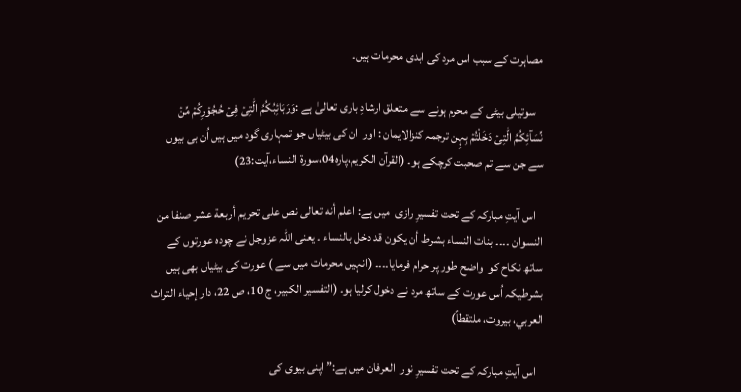مصاہرت کے سبب اس مرد کی ابدی محرمات ہیں۔

   سوتیلی بیٹی کے محرم ہونے سے متعلق ارشادِ باری تعالیٰ ہے :وَرَبَائِبُکُمُ الّٰتِیۡ فِیۡ حُجُوۡرِکُمۡ مِّنۡ نِّسَآئِکُمُ الّٰتِیۡ دَخَلْتُمۡ بِہِن ترجمہ کنزالایمان : اور  ان کی بیٹیاں جو تمہاری گود میں ہیں اُن بی بیوں سے جن سے تم صحبت کرچکے ہو۔ (القرآن الکریم،پارہ04،سورۃ النساء،آیت:23)

   اس آیتِ مبارکہ کے تحت تفسیرِ رازی  میں ہے: اعلم أنه تعالى نص على تحريم أربعة عشر صنفا من النسوان ۔۔۔۔ بنات النساء بشرط أن يكون قد دخل بالنساء ۔ یعنی اللہ عزوجل نے چودہ عورتوں کے ساتھ نکاح کو  واضح طور پر حرام فرمایا۔۔۔۔ (انہیں محرمات میں سے ) عورت کی بیٹیاں بھی ہیں بشرطیکہ اُس عورت کے ساتھ مرد نے دخول کرلیا ہو۔ (التفسير الكبير، ج 10، ص 22، دار إحياء التراث العربي، بيروت، ملتقطاً)

   اس آیتِ مبارکہ کے تحت تفسیرِ نور  العرفان میں ہے:”اپنی بیوی کی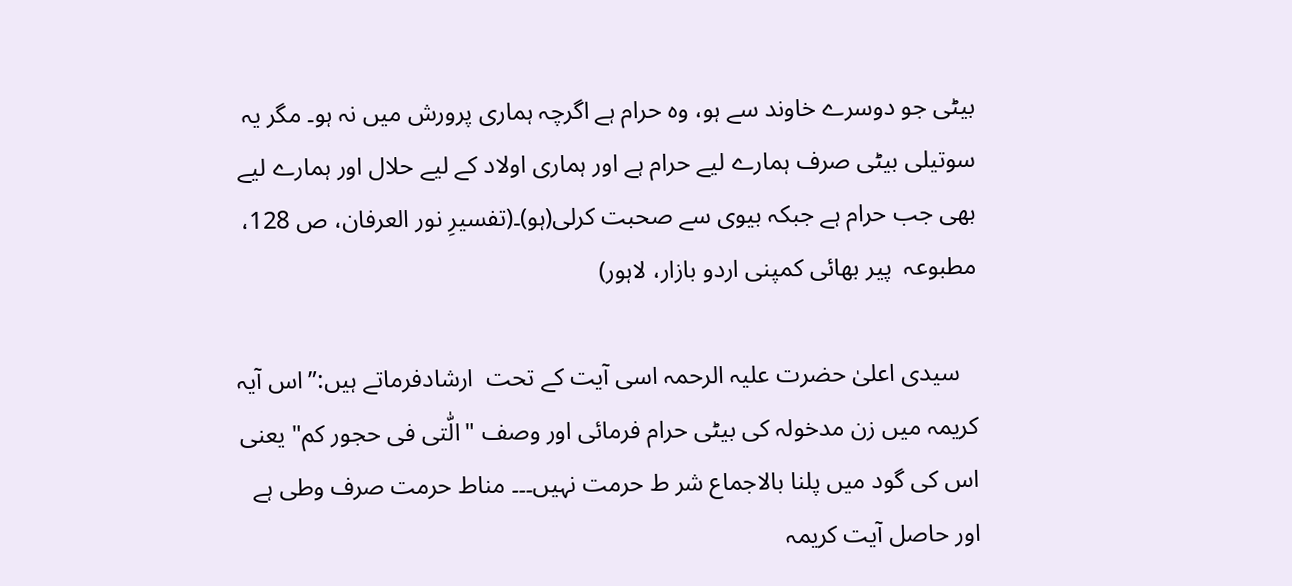بیٹی جو دوسرے خاوند سے ہو، وہ حرام ہے اگرچہ ہماری پرورش میں نہ ہو۔ مگر یہ سوتیلی بیٹی صرف ہمارے لیے حرام ہے اور ہماری اولاد کے لیے حلال اور ہمارے لیے بھی جب حرام ہے جبکہ بیوی سے صحبت کرلی(ہو)۔(تفسیرِ نور العرفان، ص 128، مطبوعہ  پیر بھائی کمپنی اردو بازار، لاہور)

   سیدی اعلیٰ حضرت علیہ الرحمہ اسی آیت کے تحت  ارشادفرماتے ہیں:”اس آیہ کریمہ میں زن مدخولہ کی بیٹی حرام فرمائی اور وصف "الّٰتی فی حجور کم" یعنی اس کی گود میں پلنا بالاجماع شر ط حرمت نہیں۔۔۔ مناط حرمت صرف وطی ہے اور حاصل آیت کریمہ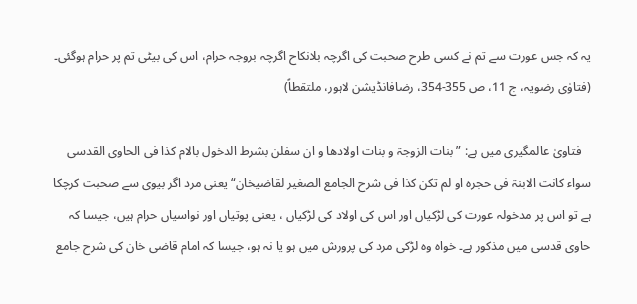یہ کہ جس عورت سے تم نے کسی طرح صحبت کی اگرچہ بلانکاح اگرچہ بروجہ حرام، اس کی بیٹی تم پر حرام ہوگئی۔ (فتاوٰی رضویہ، ج 11، ص 355-354، رضافانڈیشن لاہور، ملتقطاً)

   فتاویٰ عالمگیری میں ہے: ”بنات الزوجۃ و بنات اولادھا و ان سفلن بشرط الدخول بالام کذا فی الحاوی القدسی سواء کانت الابنۃ فی حجرہ او لم تکن کذا فی شرح الجامع الصغیر لقاضیخان“ یعنی مرد اگر بیوی سے صحبت کرچکا ہے تو اس پر مدخولہ عورت کی لڑکیاں اور اس کی اولاد کی لڑکیاں ، یعنی پوتیاں اور نواسیاں حرام ہیں، جیسا کہ حاوی قدسی میں مذکور ہے۔ خواہ وہ لڑکی مرد کی پرورش میں ہو یا نہ ہو، جیسا کہ امام قاضی خان کی شرح جامع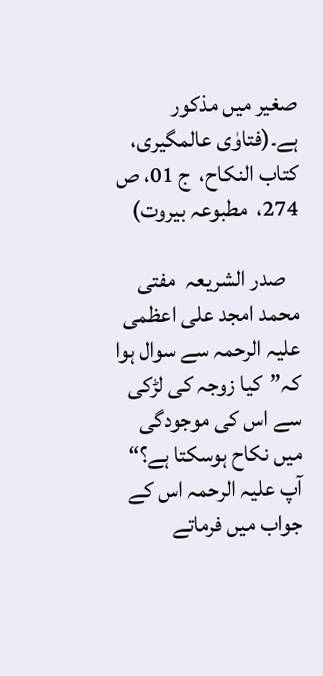صغیر میں مذکور ہے۔(فتاوٰی عالمگیری، کتاب النکاح،  ج 01، ص 274،  مطبوعہ بیروت)

   صدر الشریعہ  مفتی محمد امجد علی اعظمی علیہ الرحمہ سے سوال ہوا کہ”کیا زوجہ کی لڑکی سے اس کی موجودگی میں نکاح ہوسکتا ہے؟“ آپ علیہ الرحمہ اس کے جواب میں فرماتے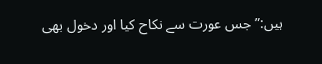ہیں:”جس عورت سے نکاح کیا اور دخول بھی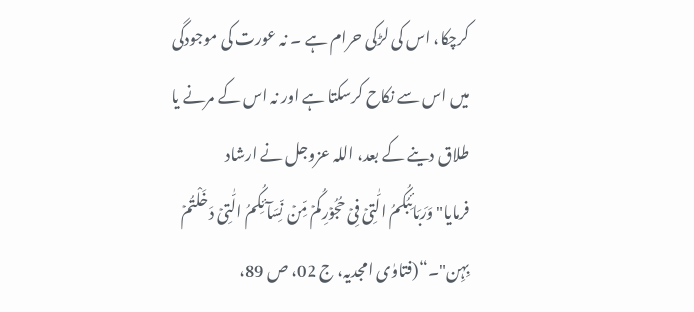کرچکا، اس کی لڑکی حرام ہے ۔ نہ عورت کی موجودگی میں اس سے نکاح کرسکتا ہے اور نہ اس کے مرنے یا طلاق دینے کے بعد، اللہ عزوجل نے ارشاد فرمایا"وَرَبَائِبُکُمُ الّٰتِیۡ فِیۡ حُجُوۡرِکُمۡ مِّنۡ نِّسَآئِکُمُ الّٰتِیۡ دَخَلْتُمۡ بِہِن"۔“(فتاوٰی امجدیہ، ج 02، ص 89،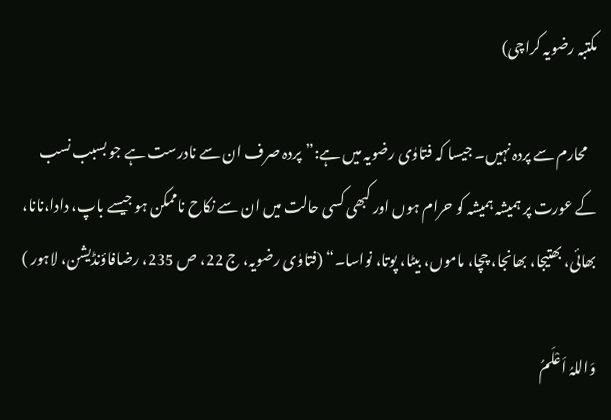مکتبہ رضویہ کراچی)

   محارم سے پردہ نہیں۔ جیسا کہ فتاوٰی رضویہ میں ہے:”پردہ صرف ان سے نادرست ہے جو بسبب نسب کے عورت پر ہمیشہ ہمیشہ کو حرام ہوں اور کبھی کسی حالت میں ان سے نکاح ناممکن ہو جیسے باپ، دادا،نانا، بھائی، بھتیجا، بھانجا، چچا، ماموں، بیٹا، پوتا، نواسا۔“ (فتاوٰی رضویہ، ج 22، ص 235، رضافاؤنڈیشن، لاہور )

وَاللہُ اَعْلَمُ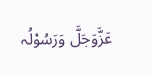عَزَّوَجَلَّ وَرَسُوْلُہ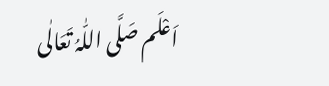اَعْلَم صَلَّی اللّٰہُ تَعَالٰی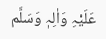عَلَیْہِ وَاٰلِہٖ وَسَلَّم